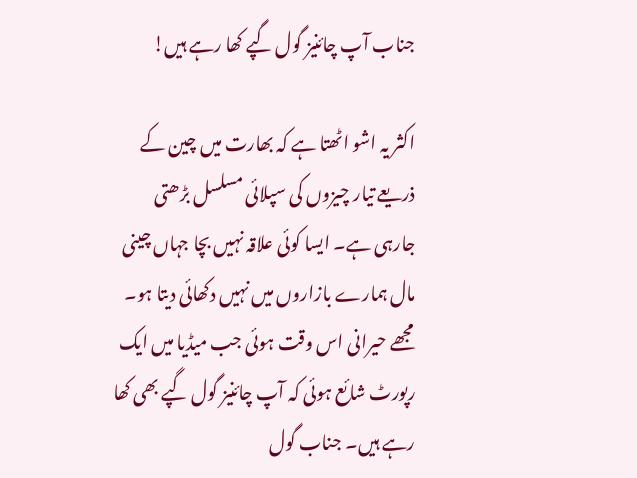جناب آپ چائنیز گول گپے کھا رہے ہیں!

اکثر یہ اشو اٹھتا ہے کہ بھارت میں چین کے ذریعے تیار چیزوں کی سپلائی مسلسل بڑھتی جارہی ہے۔ ایسا کوئی علاقہ نہیں بچا جہاں چینی مال ہمارے بازاروں میں نہیں دکھائی دیتا ہو۔ مجھے حیرانی اس وقت ہوئی جب میڈیا میں ایک رپورٹ شائع ہوئی کہ آپ چائنیز گول گپے بھی کھا رہے ہیں۔ جناب گول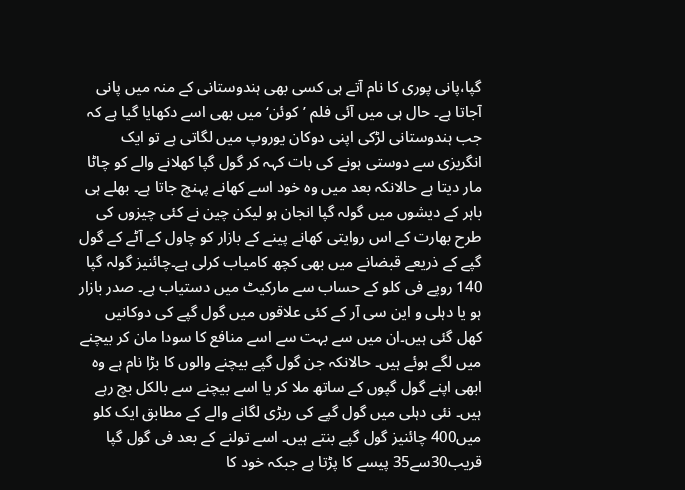گپا،پانی پوری کا نام آتے ہی کسی بھی ہندوستانی کے منہ میں پانی آجاتا ہے۔ حال ہی میں آئی فلم ’کوئن‘ میں بھی اسے دکھایا گیا ہے کہ جب ہندوستانی لڑکی اپنی دوکان یوروپ میں لگاتی ہے تو ایک انگریزی سے دوستی ہونے کی بات کہہ کر گول گپا کھلانے والے کو چاٹا مار دیتا ہے حالانکہ بعد میں وہ خود اسے کھانے پہنچ جاتا ہے۔ بھلے ہی باہر کے دیشوں میں گولہ گپا انجان ہو لیکن چین نے کئی چیزوں کی طرح بھارت کے اس روایتی کھانے پینے کے بازار کو چاول کے آٹے کے گول گپے کے ذریعے قبضانے میں بھی کچھ کامیاب کرلی ہے۔چائنیز گولہ گپا 140 روپے فی کلو کے حساب سے مارکیٹ میں دستیاب ہے۔ صدر بازار ہو یا دہلی و این سی آر کے کئی علاقوں میں گول گپے کی دوکانیں کھل گئی ہیں۔ان میں سے بہت سے اسے منافع کا سودا مان کر بیچنے میں لگے ہوئے ہیں۔ حالانکہ جن گول گپے بیچنے والوں کا بڑا نام ہے وہ ابھی اپنے گول گپوں کے ساتھ ملا کر یا اسے بیچنے سے بالکل بچ رہے ہیں۔ نئی دہلی میں گول گپے کی ریڑی لگانے والے کے مطابق ایک کلو میں400 چائنیز گول گپے بنتے ہیں۔ اسے تولنے کے بعد فی گول گپا قریب30سے35 پیسے کا پڑتا ہے جبکہ خود کا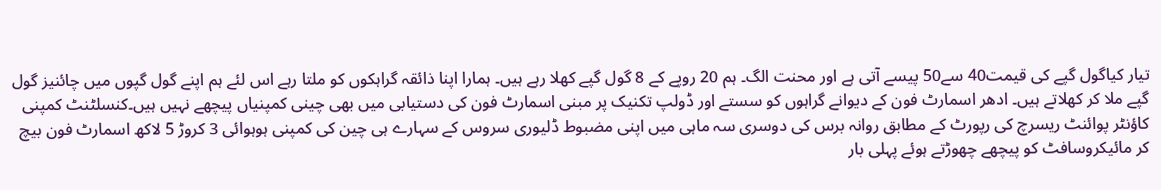تیار کیاگول گپے کی قیمت40 سے50 پیسے آتی ہے اور محنت الگ۔ ہم 20 روپے کے 8 گول گپے کھلا رہے ہیں۔ ہمارا اپنا ذائقہ گراہکوں کو ملتا رہے اس لئے ہم اپنے گول گپوں میں چائنیز گول گپے ملا کر کھلاتے ہیں۔ ادھر اسمارٹ فون کے دیوانے گراہوں کو سستے اور ڈولپ تکنیک پر مبنی اسمارٹ فون کی دستیابی میں بھی چینی کمپنیاں پیچھے نہیں ہیں۔کنسلٹنٹ کمپنی کاؤنٹر پوائنٹ ریسرچ کی رپورٹ کے مطابق روانہ برس کی دوسری سہ ماہی میں اپنی مضبوط ڈلیوری سروس کے سہارے ہی چین کی کمپنی ہوہوائی 3 کروڑ 5 لاکھ اسمارٹ فون بیچ کر مائیکروسافٹ کو پیچھے چھوڑتے ہوئے پہلی بار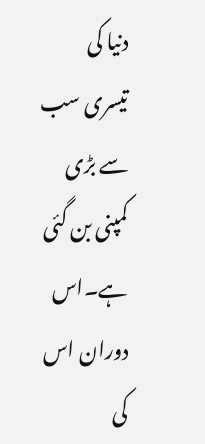دنیا کی تیسری سب سے بڑی کمپنی بن گئی ہے۔اس دوران اس کی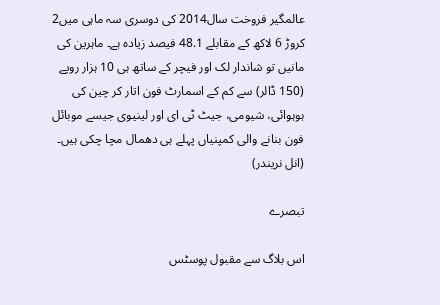عالمگیر فروخت سال2014 کی دوسری سہ ماہی میں2 کروڑ 6 لاکھ کے مقابلے 48.1 فیصد زیادہ ہے۔ ماہرین کی مانیں تو شاندار لک اور فیچر کے ساتھ ہی 10 ہزار روپے (150 ڈالر) سے کم کے اسمارٹ فون اتار کر چین کی ہوہوائی، شیومی، جیٹ ٹی ای اور لینیوی جیسے موبائل فون بنانے والی کمپنیاں پہلے ہی دھمال مچا چکی ہیں۔
(انل نریندر)

تبصرے

اس بلاگ سے مقبول پوسٹس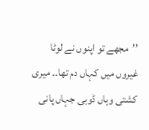’’مجھے تو اپنوں نے لوٹا غیروں میں کہاں دم تھا۔۔ میری کشتی وہاں ڈوبی جہاں پانی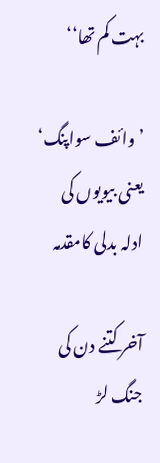بہت کم تھا‘‘

’وائف سواپنگ‘ یعنی بیویوں کی ادلہ بدلی کامقدمہ

آخر کتنے دن کی جنگ لڑ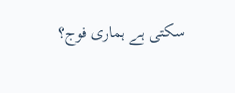سکتی ہے ہماری فوج؟